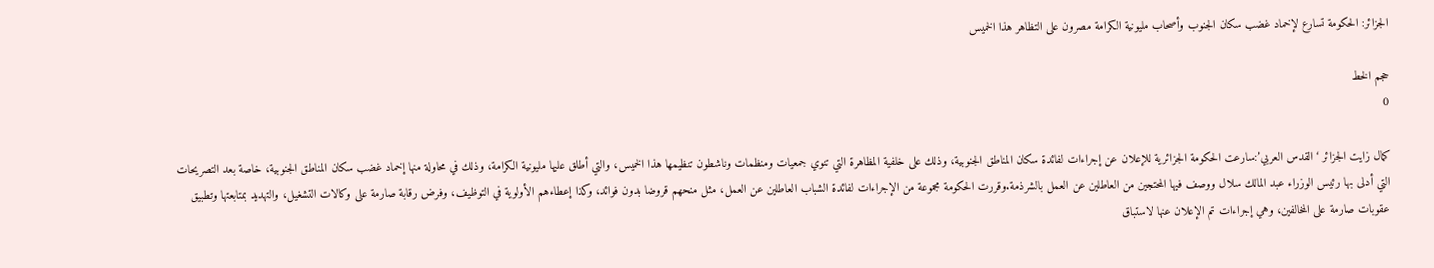الجزائر: الحكومة تسارع لإخماد غضب سكان الجنوب وأصحاب مليونية الكرامة مصرون على التظاهر هذا الخميس

حجم الخط
0

كمال زايت الجزائر ‘القدس العربي’:سارعت الحكومة الجزائرية للإعلان عن إجراءات لفائدة سكان المناطق الجنوبية، وذلك على خلفية المظاهرة التي تنوي جمعيات ومنظمات وناشطون تنظيمها هذا الخميس، والتي أطلق عليها مليونية الكرامة، وذلك في محاولة منها إخماد غضب سكان المناطق الجنوبية، خاصة بعد التصريحات التي أدلى بها رئيس الوزراء عبد المالك سلال ووصف فيها المحتجين من العاطلين عن العمل بالشرذمة.وقررت الحكومة مجموعة من الإجراءات لفائدة الشباب العاطلين عن العمل، مثل منحهم قروضا بدون فوائد، وكذا إعطاءهم الأولوية في التوظيف، وفرض رقابة صارمة على وكالات التشغيل، والتهديد بمتابعتها وتطبيق عقوبات صارمة على المخالفين، وهي إجراءات تم الإعلان عنها لاستباق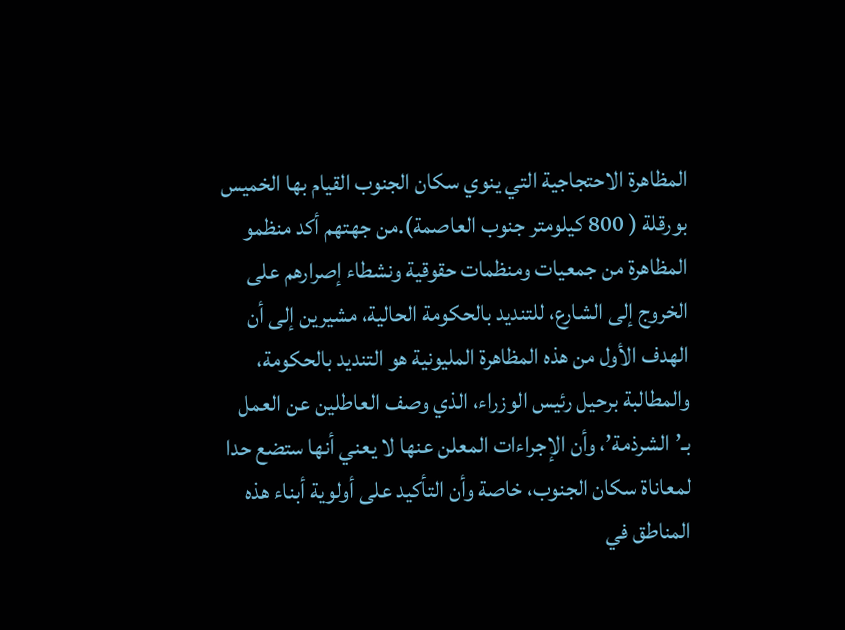المظاهرة الاحتجاجية التي ينوي سكان الجنوب القيام بها الخميس بورقلة ( 800 كيلومتر جنوب العاصمة).من جهتهم أكد منظمو المظاهرة من جمعيات ومنظمات حقوقية ونشطاء إصرارهم على الخروج إلى الشارع، للتنديد بالحكومة الحالية، مشيرين إلى أن الهدف الأول من هذه المظاهرة المليونية هو التنديد بالحكومة، والمطالبة برحيل رئيس الوزراء، الذي وصف العاطلين عن العمل بـ’الشرذمة’، وأن الإجراءات المعلن عنها لا يعني أنها ستضع حدا لمعاناة سكان الجنوب، خاصة وأن التأكيد على أولوية أبناء هذه المناطق في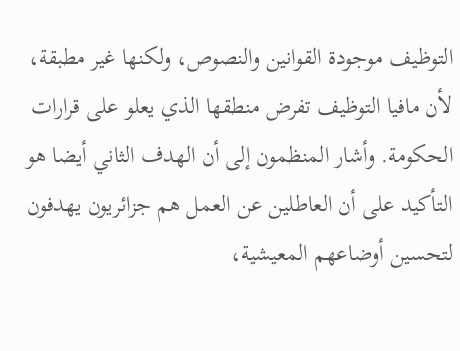التوظيف موجودة القوانين والنصوص، ولكنها غير مطبقة، لأن مافيا التوظيف تفرض منطقها الذي يعلو على قرارات الحكومة. وأشار المنظمون إلى أن الهدف الثاني أيضا هو التأكيد على أن العاطلين عن العمل هم جزائريون يهدفون لتحسين أوضاعهم المعيشية،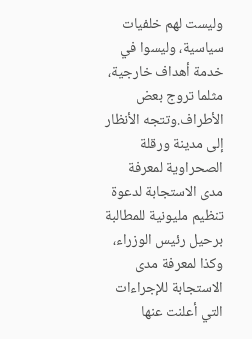وليست لهم خلفيات سياسية، وليسوا في خدمة أهداف خارجية، مثلما تروج بعض الأطراف.وتتجه الأنظار إلى مدينة ورقلة الصحراوية لمعرفة مدى الاستجابة لدعوة تنظيم مليونية للمطالبة برحيل رئيس الوزراء، وكذا لمعرفة مدى الاستجابة للإجراءات التي أعلنت عنها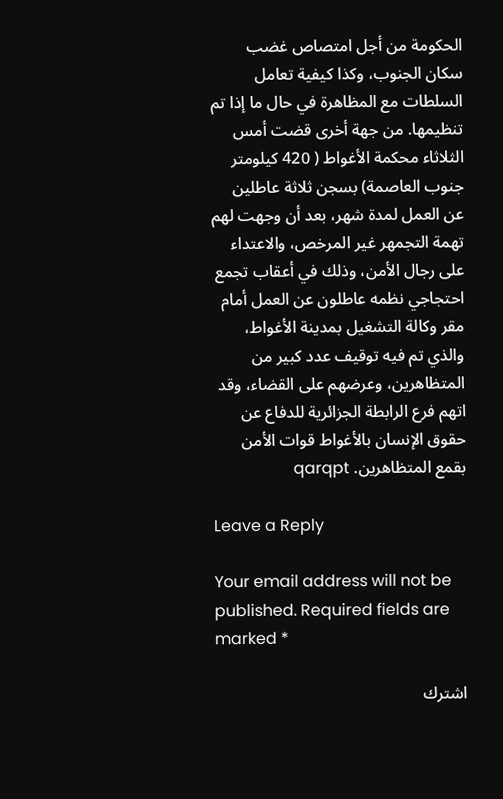الحكومة من أجل امتصاص غضب سكان الجنوب، وكذا كيفية تعامل السلطات مع المظاهرة في حال ما إذا تم تنظيمها. من جهة أخرى قضت أمس الثلاثاء محكمة الأغواط ( 420 كيلومتر جنوب العاصمة) بسجن ثلاثة عاطلين عن العمل لمدة شهر، بعد أن وجهت لهم تهمة التجمهر غير المرخص، والاعتداء على رجال الأمن، وذلك في أعقاب تجمع احتجاجي نظمه عاطلون عن العمل أمام مقر وكالة التشغيل بمدينة الأغواط، والذي تم فيه توقيف عدد كبير من المتظاهرين، وعرضهم على القضاء، وقد اتهم فرع الرابطة الجزائرية للدفاع عن حقوق الإنسان بالأغواط قوات الأمن بقمع المتظاهرين. qarqpt

Leave a Reply

Your email address will not be published. Required fields are marked *

اشترك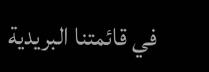في قائمتنا البريدية